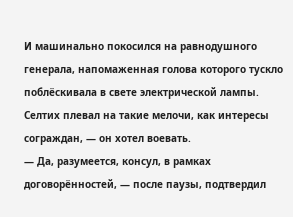И машинально покосился на равнодушного генерала, напомаженная голова которого тускло поблёскивала в свете электрической лампы. Селтих плевал на такие мелочи, как интересы сограждан, — он хотел воевать.
— Да, разумеется, консул, в рамках договорённостей, — после паузы, подтвердил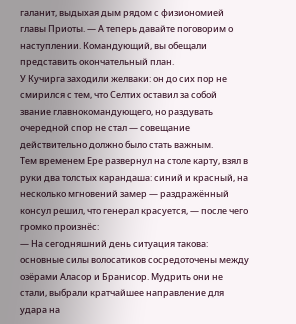галанит, выдыхая дым рядом с физиономией главы Приоты. — А теперь давайте поговорим о наступлении. Командующий, вы обещали представить окончательный план.
У Кучирга заходили желваки: он до сих пор не смирился с тем, что Селтих оставил за собой звание главнокомандующего, но раздувать очередной спор не стал — совещание действительно должно было стать важным.
Тем временем Ере развернул на столе карту, взял в руки два толстых карандаша: синий и красный, на несколько мгновений замер — раздражённый консул решил, что генерал красуется, — после чего громко произнёс:
— На сегодняшний день ситуация такова: основные силы волосатиков сосредоточены между озёрами Аласор и Бранисор. Мудрить они не стали, выбрали кратчайшее направление для удара на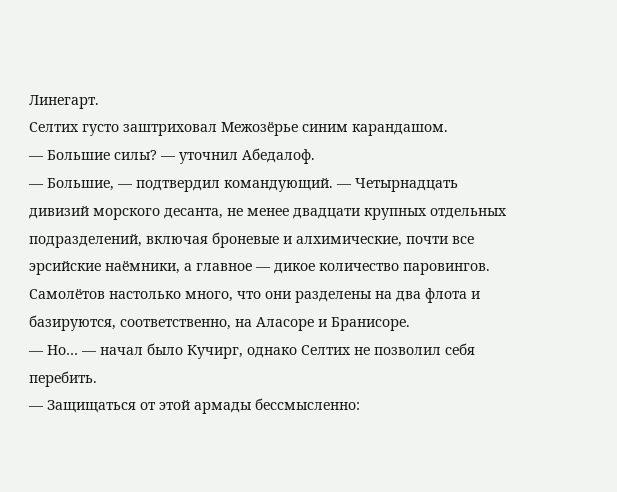Линегарт.
Селтих густо заштриховал Межозёрье синим карандашом.
— Большие силы? — уточнил Абедалоф.
— Большие, — подтвердил командующий. — Четырнадцать дивизий морского десанта, не менее двадцати крупных отдельных подразделений, включая броневые и алхимические, почти все эрсийские наёмники, а главное — дикое количество паровингов. Самолётов настолько много, что они разделены на два флота и базируются, соответственно, на Аласоре и Бранисоре.
— Но… — начал было Кучирг, однако Селтих не позволил себя перебить.
— Защищаться от этой армады бессмысленно: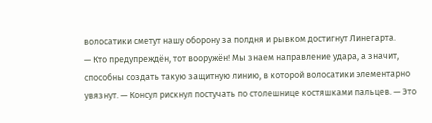волосатики сметут нашу оборону за полдня и рывком достигнут Линегарта.
— Кто предупреждён, тот вооружён! Мы знаем направление удара, а значит, способны создать такую защитную линию, в которой волосатики элементарно увязнут. — Консул рискнул постучать по столешнице костяшками пальцев. — Это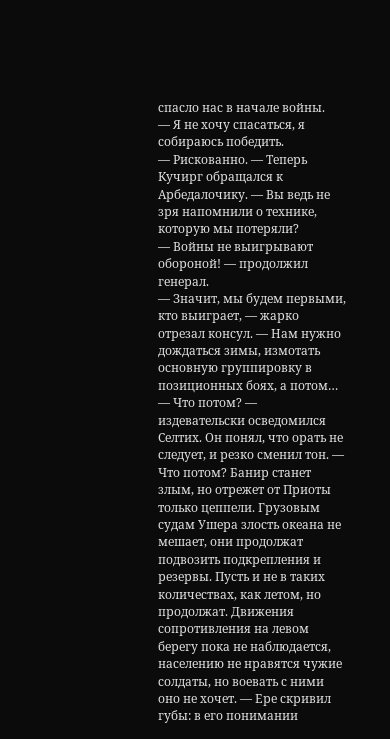спасло нас в начале войны.
— Я не хочу спасаться, я собираюсь победить.
— Рискованно. — Теперь Кучирг обращался к Арбедалочику. — Вы ведь не зря напомнили о технике, которую мы потеряли?
— Войны не выигрывают обороной! — продолжил генерал.
— Значит, мы будем первыми, кто выиграет, — жарко отрезал консул. — Нам нужно дождаться зимы, измотать основную группировку в позиционных боях, а потом…
— Что потом? — издевательски осведомился Селтих. Он понял, что орать не следует, и резко сменил тон. — Что потом? Банир станет злым, но отрежет от Приоты только цеппели. Грузовым судам Ушера злость океана не мешает, они продолжат подвозить подкрепления и резервы. Пусть и не в таких количествах, как летом, но продолжат. Движения сопротивления на левом берегу пока не наблюдается, населению не нравятся чужие солдаты, но воевать с ними оно не хочет. — Ере скривил губы: в его понимании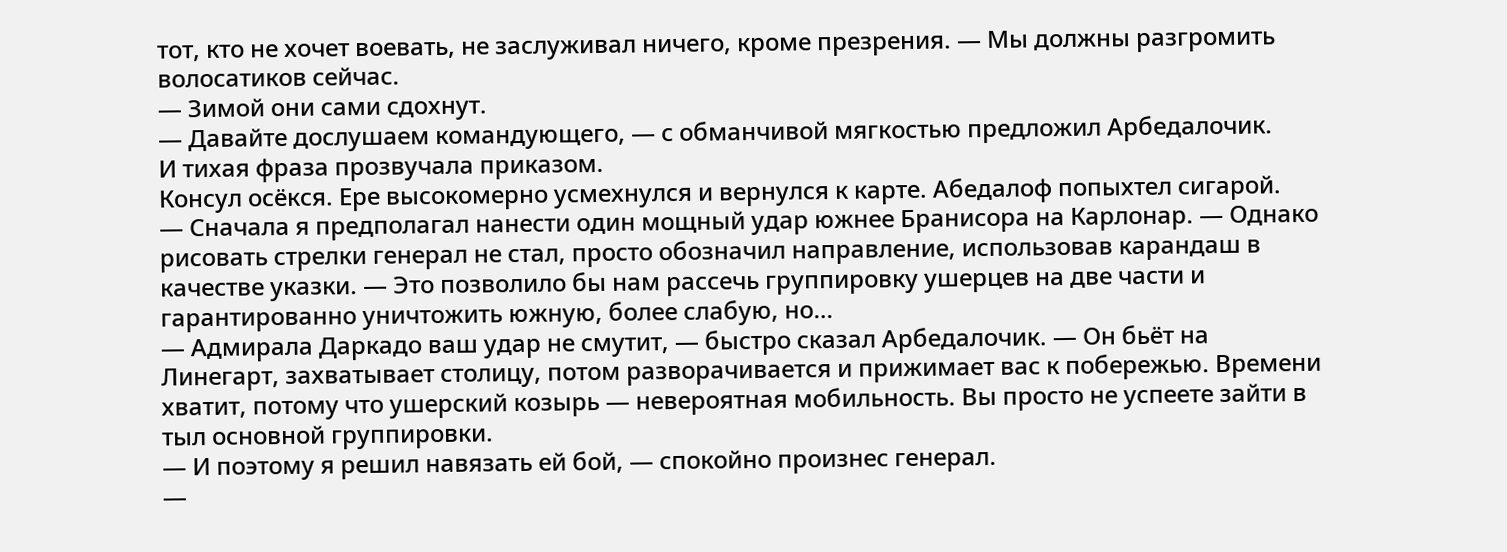тот, кто не хочет воевать, не заслуживал ничего, кроме презрения. — Мы должны разгромить волосатиков сейчас.
— Зимой они сами сдохнут.
— Давайте дослушаем командующего, — с обманчивой мягкостью предложил Арбедалочик.
И тихая фраза прозвучала приказом.
Консул осёкся. Ере высокомерно усмехнулся и вернулся к карте. Абедалоф попыхтел сигарой.
— Сначала я предполагал нанести один мощный удар южнее Бранисора на Карлонар. — Однако рисовать стрелки генерал не стал, просто обозначил направление, использовав карандаш в качестве указки. — Это позволило бы нам рассечь группировку ушерцев на две части и гарантированно уничтожить южную, более слабую, но…
— Адмирала Даркадо ваш удар не смутит, — быстро сказал Арбедалочик. — Он бьёт на Линегарт, захватывает столицу, потом разворачивается и прижимает вас к побережью. Времени хватит, потому что ушерский козырь — невероятная мобильность. Вы просто не успеете зайти в тыл основной группировки.
— И поэтому я решил навязать ей бой, — спокойно произнес генерал.
—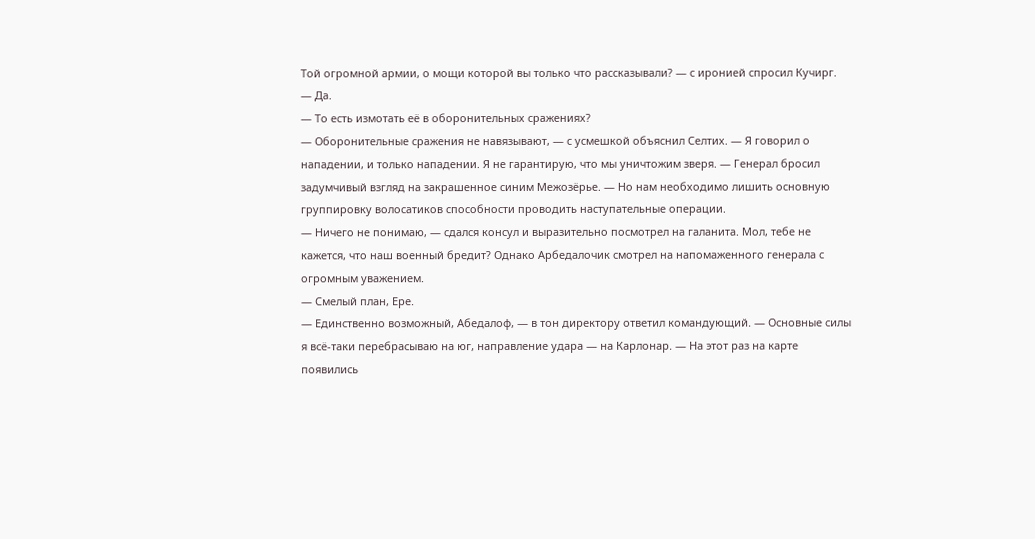Той огромной армии, о мощи которой вы только что рассказывали? — с иронией спросил Кучирг.
— Да.
— То есть измотать её в оборонительных сражениях?
— Оборонительные сражения не навязывают, — с усмешкой объяснил Селтих. — Я говорил о нападении, и только нападении. Я не гарантирую, что мы уничтожим зверя. — Генерал бросил задумчивый взгляд на закрашенное синим Межозёрье. — Но нам необходимо лишить основную группировку волосатиков способности проводить наступательные операции.
— Ничего не понимаю, — сдался консул и выразительно посмотрел на галанита. Мол, тебе не кажется, что наш военный бредит? Однако Арбедалочик смотрел на напомаженного генерала с огромным уважением.
— Смелый план, Ере.
— Единственно возможный, Абедалоф, — в тон директору ответил командующий. — Основные силы я всё-таки перебрасываю на юг, направление удара — на Карлонар. — На этот раз на карте появились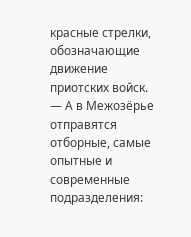красные стрелки, обозначающие движение приотских войск. — А в Межозёрье отправятся отборные, самые опытные и современные подразделения: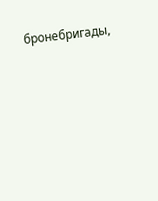бронебригады,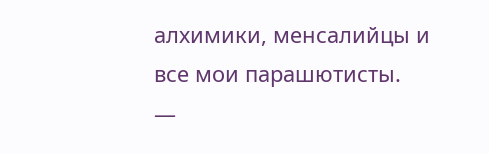алхимики, менсалийцы и все мои парашютисты.
—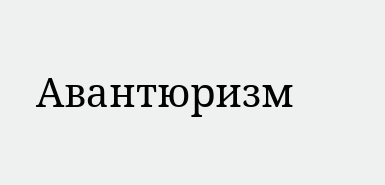Авантюризм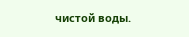чистой воды.